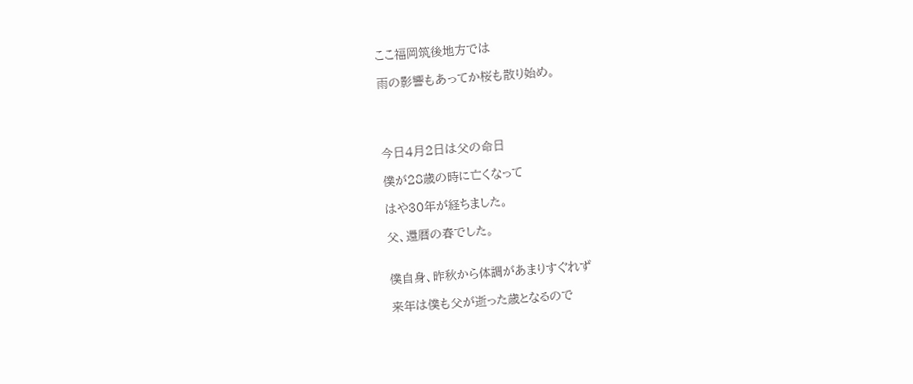ここ福岡筑後地方では

雨の影響もあってか桜も散り始め。




今日4月2日は父の命日

僕が28歳の時に亡くなって

はや30年が経ちました。

父、還暦の春でした。


僕自身、昨秋から体調があまりすぐれず

来年は僕も父が逝った歳となるので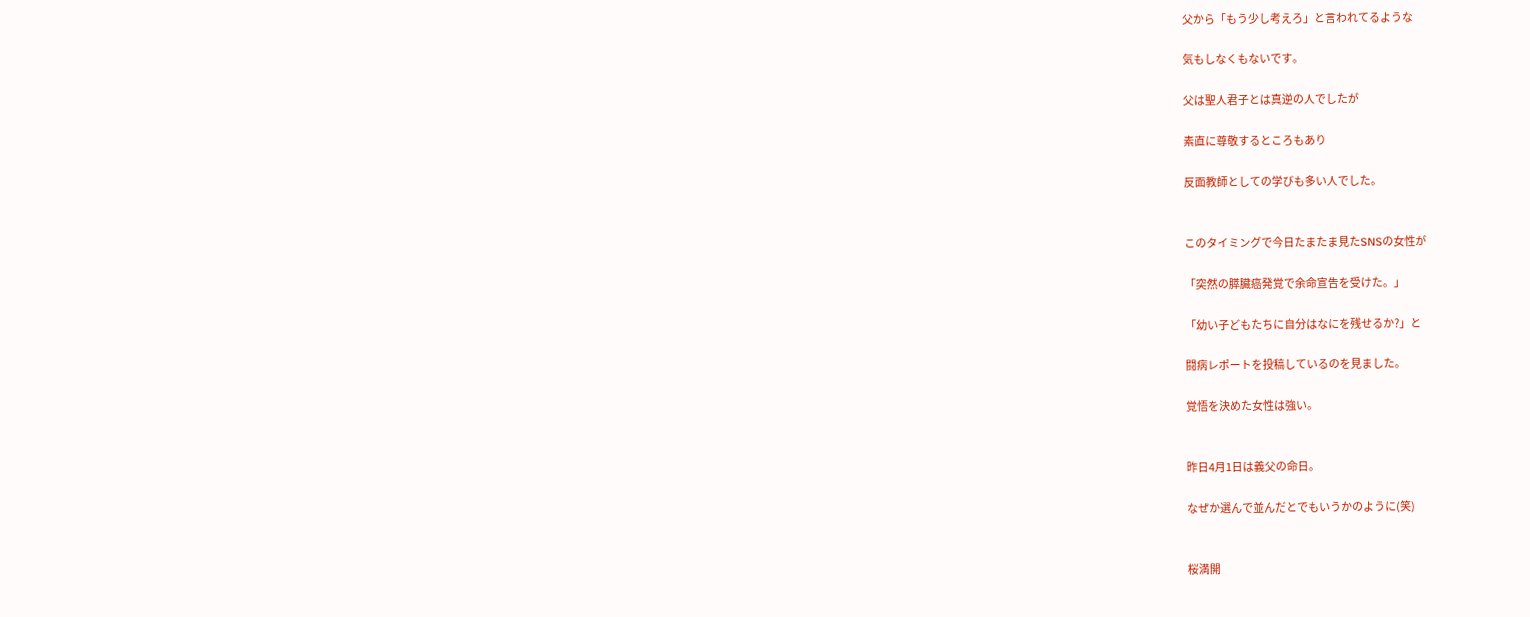父から「もう少し考えろ」と言われてるような

気もしなくもないです。

父は聖人君子とは真逆の人でしたが

素直に尊敬するところもあり

反面教師としての学びも多い人でした。


このタイミングで今日たまたま見たSNSの女性が

「突然の膵臓癌発覚で余命宣告を受けた。」

「幼い子どもたちに自分はなにを残せるか?」と

闘病レポートを投稿しているのを見ました。

覚悟を決めた女性は強い。


昨日4月1日は義父の命日。

なぜか選んで並んだとでもいうかのように(笑)


桜満開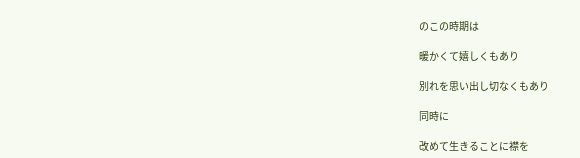のこの時期は

暖かくて嬉しくもあり

別れを思い出し切なくもあり

同時に

改めて生きることに襟を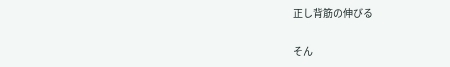正し背筋の伸びる

そん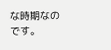な時期なのです。